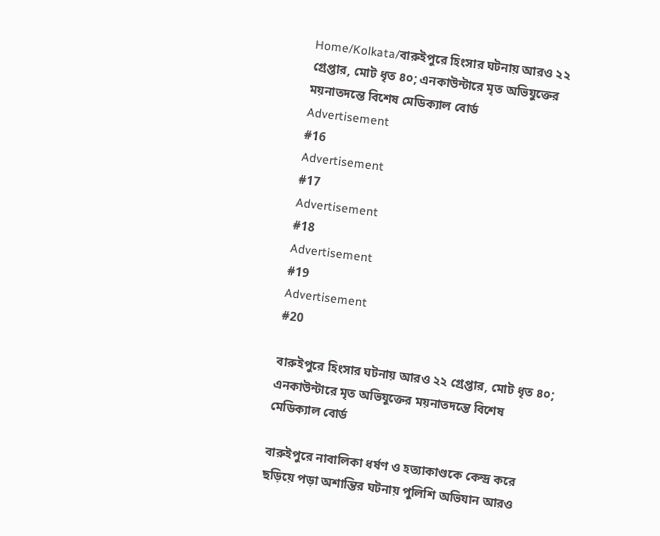Home/Kolkata/বারুইপুরে হিংসার ঘটনায় আরও ২২ গ্রেপ্তার, মোট ধৃত ৪০; এনকাউন্টারে মৃত অভিযুক্তের ময়নাতদন্তে বিশেষ মেডিক্যাল বোর্ড
Advertisement
#16
Advertisement
#17
Advertisement
#18
Advertisement
#19
Advertisement
#20

বারুইপুরে হিংসার ঘটনায় আরও ২২ গ্রেপ্তার, মোট ধৃত ৪০; এনকাউন্টারে মৃত অভিযুক্তের ময়নাতদন্তে বিশেষ মেডিক্যাল বোর্ড

বারুইপুরে নাবালিকা ধর্ষণ ও হত্যাকাণ্ডকে কেন্দ্র করে ছড়িয়ে পড়া অশান্তির ঘটনায় পুলিশি অভিযান আরও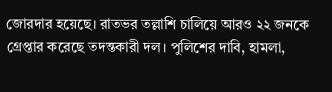জোরদার হয়েছে। রাতভর তল্লাশি চালিয়ে আরও ২২ জনকে গ্রেপ্তার করেছে তদন্তকারী দল। পুলিশের দাবি, হামলা,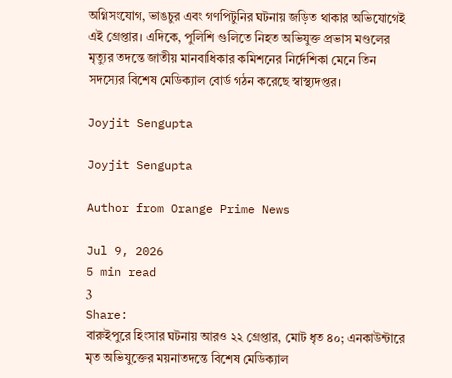অগ্নিসংযোগ, ভাঙচুর এবং গণপিটুনির ঘটনায় জড়িত থাকার অভিযোগেই এই গ্রেপ্তার। এদিকে, পুলিশি গুলিতে নিহত অভিযুক্ত প্রভাস মণ্ডলের মৃত্যুর তদন্তে জাতীয় মানবাধিকার কমিশনের নির্দেশিকা মেনে তিন সদস্যের বিশেষ মেডিক্যাল বোর্ড গঠন করেছে স্বাস্থ্যদপ্তর।

Joyjit Sengupta

Joyjit Sengupta

Author from Orange Prime News

Jul 9, 2026
5 min read
3
Share:
বারুইপুরে হিংসার ঘটনায় আরও ২২ গ্রেপ্তার, মোট ধৃত ৪০; এনকাউন্টারে মৃত অভিযুক্তের ময়নাতদন্তে বিশেষ মেডিক্যাল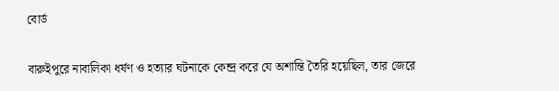বোর্ড

বারুইপুরে নাবালিকা ধর্ষণ ও হত্যার ঘটনাকে কেন্দ্র করে যে অশান্তি তৈরি হয়েছিল, তার জেরে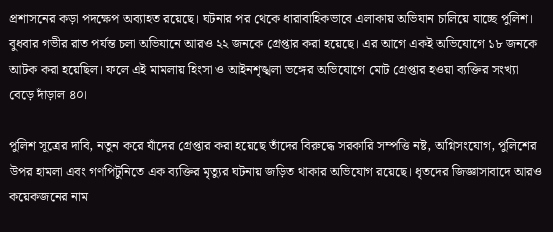প্রশাসনের কড়া পদক্ষেপ অব্যাহত রয়েছে। ঘটনার পর থেকে ধারাবাহিকভাবে এলাকায় অভিযান চালিয়ে যাচ্ছে পুলিশ। বুধবার গভীর রাত পর্যন্ত চলা অভিযানে আরও ২২ জনকে গ্রেপ্তার করা হয়েছে। এর আগে একই অভিযোগে ১৮ জনকে আটক করা হয়েছিল। ফলে এই মামলায় হিংসা ও আইনশৃঙ্খলা ভঙ্গের অভিযোগে মোট গ্রেপ্তার হওয়া ব্যক্তির সংখ্যা বেড়ে দাঁড়াল ৪০।

পুলিশ সূত্রের দাবি, নতুন করে যাঁদের গ্রেপ্তার করা হয়েছে তাঁদের বিরুদ্ধে সরকারি সম্পত্তি নষ্ট, অগ্নিসংযোগ, পুলিশের উপর হামলা এবং গণপিটুনিতে এক ব্যক্তির মৃত্যুর ঘটনায় জড়িত থাকার অভিযোগ রয়েছে। ধৃতদের জিজ্ঞাসাবাদে আরও কয়েকজনের নাম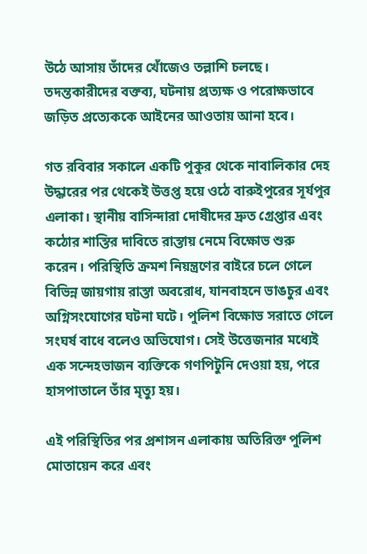উঠে আসায় তাঁদের খোঁজেও তল্লাশি চলছে। তদন্তকারীদের বক্তব্য, ঘটনায় প্রত্যক্ষ ও পরোক্ষভাবে জড়িত প্রত্যেককে আইনের আওতায় আনা হবে।

গত রবিবার সকালে একটি পুকুর থেকে নাবালিকার দেহ উদ্ধারের পর থেকেই উত্তপ্ত হয়ে ওঠে বারুইপুরের সূর্যপুর এলাকা। স্থানীয় বাসিন্দারা দোষীদের দ্রুত গ্রেপ্তার এবং কঠোর শাস্তির দাবিতে রাস্তায় নেমে বিক্ষোভ শুরু করেন। পরিস্থিতি ক্রমশ নিয়ন্ত্রণের বাইরে চলে গেলে বিভিন্ন জায়গায় রাস্তা অবরোধ, যানবাহনে ভাঙচুর এবং অগ্নিসংযোগের ঘটনা ঘটে। পুলিশ বিক্ষোভ সরাতে গেলে সংঘর্ষ বাধে বলেও অভিযোগ। সেই উত্তেজনার মধ্যেই এক সন্দেহভাজন ব্যক্তিকে গণপিটুনি দেওয়া হয়, পরে হাসপাতালে তাঁর মৃত্যু হয়।

এই পরিস্থিতির পর প্রশাসন এলাকায় অতিরিক্ত পুলিশ মোতায়েন করে এবং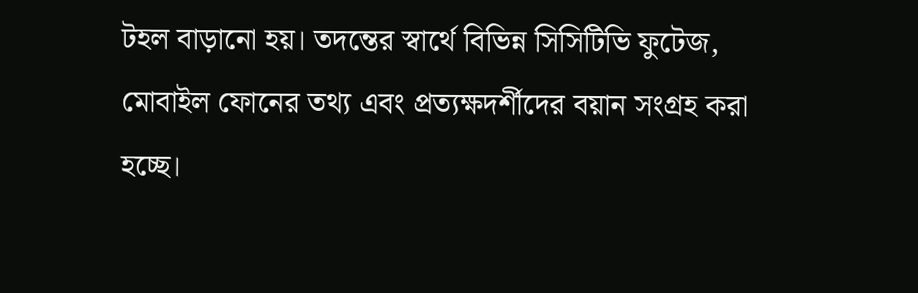টহল বাড়ানো হয়। তদন্তের স্বার্থে বিভিন্ন সিসিটিভি ফুটেজ, মোবাইল ফোনের তথ্য এবং প্রত্যক্ষদর্শীদের বয়ান সংগ্রহ করা হচ্ছে।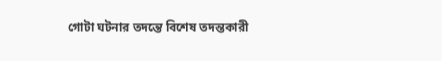গোটা ঘটনার তদন্তে বিশেষ তদন্তকারী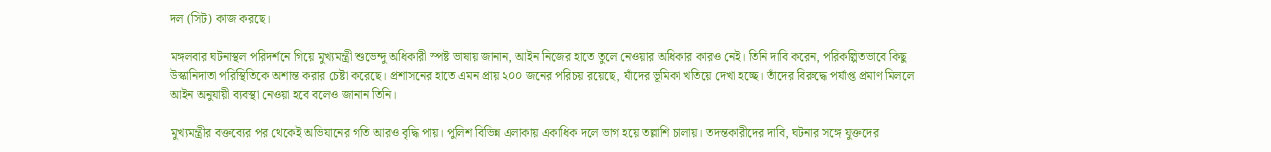দল (সিট) কাজ করছে।

মঙ্গলবার ঘটনাস্থল পরিদর্শনে গিয়ে মুখ্যমন্ত্রী শুভেন্দু অধিকারী স্পষ্ট ভাষায় জানান, আইন নিজের হাতে তুলে নেওয়ার অধিকার কারও নেই। তিনি দাবি করেন, পরিকল্পিতভাবে কিছু উস্কানিদাতা পরিস্থিতিকে অশান্ত করার চেষ্টা করেছে। প্রশাসনের হাতে এমন প্রায় ২০০ জনের পরিচয় রয়েছে, যাঁদের ভূমিকা খতিয়ে দেখা হচ্ছে। তাঁদের বিরুদ্ধে পর্যাপ্ত প্রমাণ মিললে আইন অনুযায়ী ব্যবস্থা নেওয়া হবে বলেও জানান তিনি।

মুখ্যমন্ত্রীর বক্তব্যের পর থেকেই অভিযানের গতি আরও বৃদ্ধি পায়। পুলিশ বিভিন্ন এলাকায় একাধিক দলে ভাগ হয়ে তল্লাশি চালায়। তদন্তকারীদের দাবি, ঘটনার সঙ্গে যুক্তদের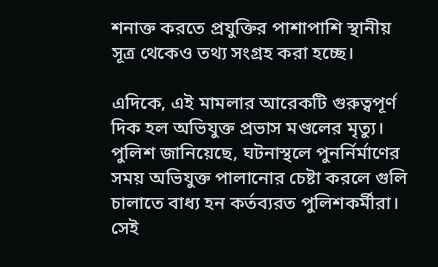শনাক্ত করতে প্রযুক্তির পাশাপাশি স্থানীয় সূত্র থেকেও তথ্য সংগ্রহ করা হচ্ছে।

এদিকে, এই মামলার আরেকটি গুরুত্বপূর্ণ দিক হল অভিযুক্ত প্রভাস মণ্ডলের মৃত্যু। পুলিশ জানিয়েছে, ঘটনাস্থলে পুনর্নির্মাণের সময় অভিযুক্ত পালানোর চেষ্টা করলে গুলি চালাতে বাধ্য হন কর্তব্যরত পুলিশকর্মীরা। সেই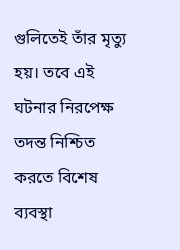গুলিতেই তাঁর মৃত্যু হয়। তবে এই ঘটনার নিরপেক্ষ তদন্ত নিশ্চিত করতে বিশেষ ব্যবস্থা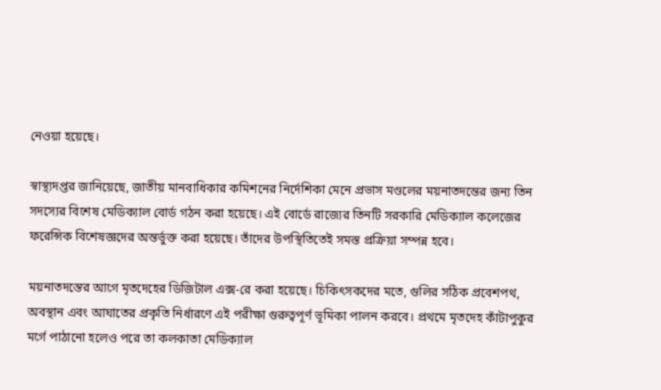নেওয়া হয়েছে।

স্বাস্থ্যদপ্তর জানিয়েছে, জাতীয় মানবাধিকার কমিশনের নির্দেশিকা মেনে প্রভাস মণ্ডলের ময়নাতদন্তের জন্য তিন সদস্যের বিশেষ মেডিক্যাল বোর্ড গঠন করা হয়েছে। এই বোর্ডে রাজ্যের তিনটি সরকারি মেডিক্যাল কলেজের ফরেন্সিক বিশেষজ্ঞদের অন্তর্ভুক্ত করা হয়েছে। তাঁদের উপস্থিতিতেই সমস্ত প্রক্রিয়া সম্পন্ন হবে।

ময়নাতদন্তের আগে মৃতদেহের ডিজিটাল এক্স-রে করা হয়েছে। চিকিৎসকদের মতে, গুলির সঠিক প্রবেশপথ, অবস্থান এবং আঘাতের প্রকৃতি নির্ধারণে এই পরীক্ষা গুরুত্বপূর্ণ ভূমিকা পালন করবে। প্রথমে মৃতদেহ কাঁটাপুকুর মর্গে পাঠানো হলেও পরে তা কলকাতা মেডিক্যাল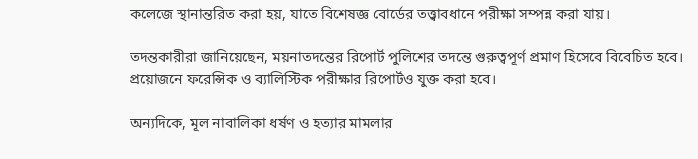কলেজে স্থানান্তরিত করা হয়, যাতে বিশেষজ্ঞ বোর্ডের তত্ত্বাবধানে পরীক্ষা সম্পন্ন করা যায়।

তদন্তকারীরা জানিয়েছেন, ময়নাতদন্তের রিপোর্ট পুলিশের তদন্তে গুরুত্বপূর্ণ প্রমাণ হিসেবে বিবেচিত হবে। প্রয়োজনে ফরেন্সিক ও ব্যালিস্টিক পরীক্ষার রিপোর্টও যুক্ত করা হবে।

অন্যদিকে, মূল নাবালিকা ধর্ষণ ও হত্যার মামলার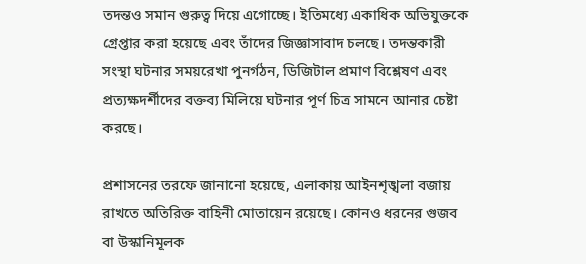তদন্তও সমান গুরুত্ব দিয়ে এগোচ্ছে। ইতিমধ্যে একাধিক অভিযুক্তকে গ্রেপ্তার করা হয়েছে এবং তাঁদের জিজ্ঞাসাবাদ চলছে। তদন্তকারী সংস্থা ঘটনার সময়রেখা পুনর্গঠন, ডিজিটাল প্রমাণ বিশ্লেষণ এবং প্রত্যক্ষদর্শীদের বক্তব্য মিলিয়ে ঘটনার পূর্ণ চিত্র সামনে আনার চেষ্টা করছে।

প্রশাসনের তরফে জানানো হয়েছে, এলাকায় আইনশৃঙ্খলা বজায় রাখতে অতিরিক্ত বাহিনী মোতায়েন রয়েছে। কোনও ধরনের গুজব বা উস্কানিমূলক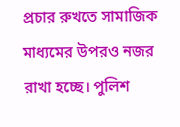প্রচার রুখতে সামাজিক মাধ্যমের উপরও নজর রাখা হচ্ছে। পুলিশ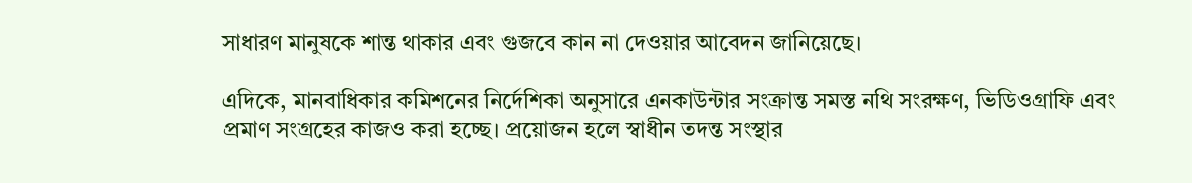সাধারণ মানুষকে শান্ত থাকার এবং গুজবে কান না দেওয়ার আবেদন জানিয়েছে।

এদিকে, মানবাধিকার কমিশনের নির্দেশিকা অনুসারে এনকাউন্টার সংক্রান্ত সমস্ত নথি সংরক্ষণ, ভিডিওগ্রাফি এবং প্রমাণ সংগ্রহের কাজও করা হচ্ছে। প্রয়োজন হলে স্বাধীন তদন্ত সংস্থার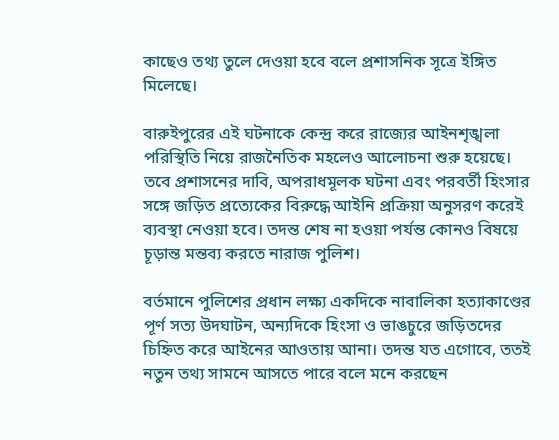কাছেও তথ্য তুলে দেওয়া হবে বলে প্রশাসনিক সূত্রে ইঙ্গিত মিলেছে।

বারুইপুরের এই ঘটনাকে কেন্দ্র করে রাজ্যের আইনশৃঙ্খলা পরিস্থিতি নিয়ে রাজনৈতিক মহলেও আলোচনা শুরু হয়েছে। তবে প্রশাসনের দাবি, অপরাধমূলক ঘটনা এবং পরবর্তী হিংসার সঙ্গে জড়িত প্রত্যেকের বিরুদ্ধে আইনি প্রক্রিয়া অনুসরণ করেই ব্যবস্থা নেওয়া হবে। তদন্ত শেষ না হওয়া পর্যন্ত কোনও বিষয়ে চূড়ান্ত মন্তব্য করতে নারাজ পুলিশ।

বর্তমানে পুলিশের প্রধান লক্ষ্য একদিকে নাবালিকা হত্যাকাণ্ডের পূর্ণ সত্য উদঘাটন, অন্যদিকে হিংসা ও ভাঙচুরে জড়িতদের চিহ্নিত করে আইনের আওতায় আনা। তদন্ত যত এগোবে, ততই নতুন তথ্য সামনে আসতে পারে বলে মনে করছেন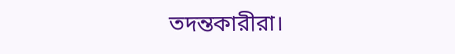তদন্তকারীরা।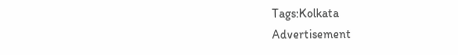Tags:Kolkata
Advertisement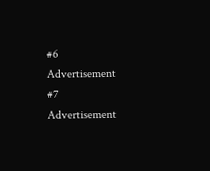#6
Advertisement
#7
Advertisement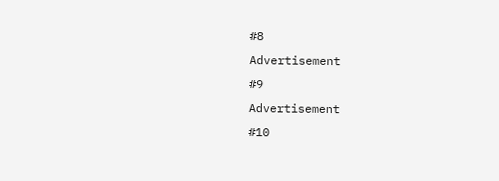#8
Advertisement
#9
Advertisement
#10